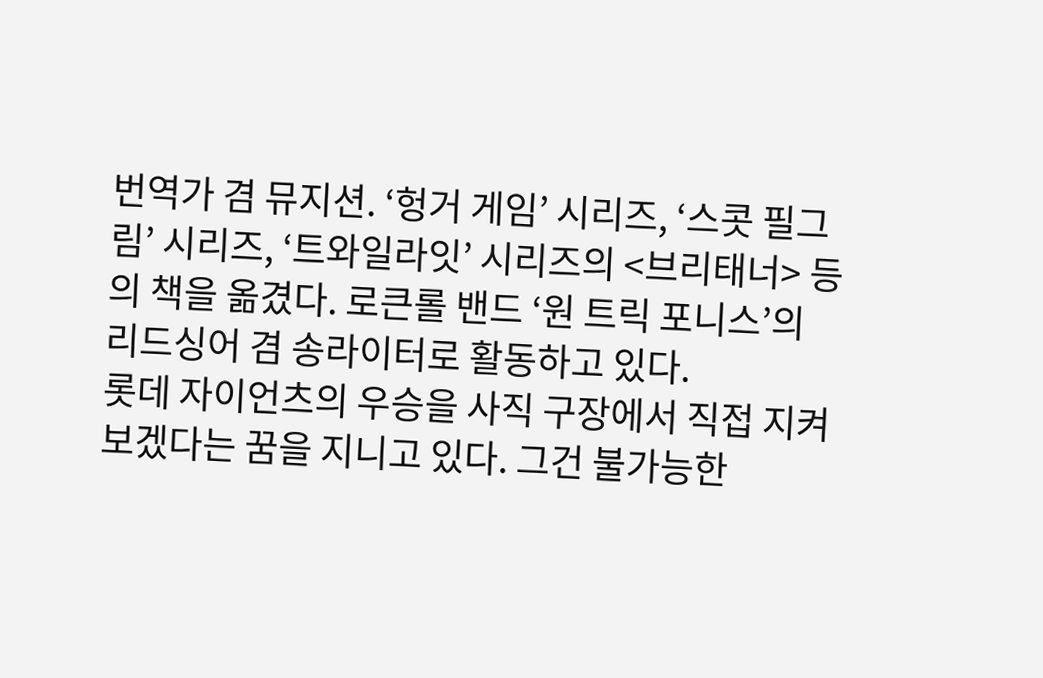번역가 겸 뮤지션. ‘헝거 게임’ 시리즈, ‘스콧 필그림’ 시리즈, ‘트와일라잇’ 시리즈의 <브리태너> 등의 책을 옮겼다. 로큰롤 밴드 ‘원 트릭 포니스’의 리드싱어 겸 송라이터로 활동하고 있다.
롯데 자이언츠의 우승을 사직 구장에서 직접 지켜보겠다는 꿈을 지니고 있다. 그건 불가능한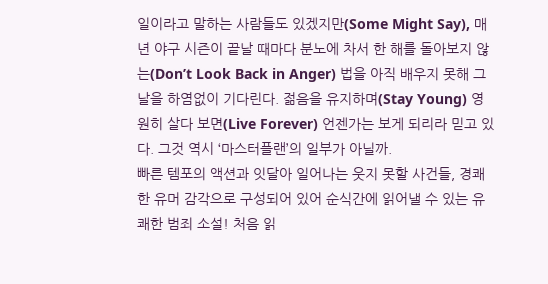일이라고 말하는 사람들도 있겠지만(Some Might Say), 매년 야구 시즌이 끝날 때마다 분노에 차서 한 해를 돌아보지 않는(Don’t Look Back in Anger) 법을 아직 배우지 못해 그날을 하염없이 기다린다. 젊음을 유지하며(Stay Young) 영원히 살다 보면(Live Forever) 언젠가는 보게 되리라 믿고 있다. 그것 역시 ‘마스터플랜’의 일부가 아닐까.
빠른 템포의 액션과 잇달아 일어나는 웃지 못할 사건들, 경쾌한 유머 감각으로 구성되어 있어 순식간에 읽어낼 수 있는 유쾌한 범죄 소설! 처음 읽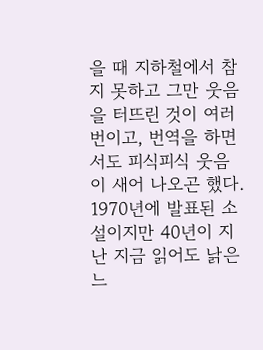을 때 지하철에서 참지 못하고 그만 웃음을 터뜨린 것이 여러 번이고, 번역을 하면서도 피식피식 웃음이 새어 나오곤 했다. 1970년에 발표된 소설이지만 40년이 지난 지금 읽어도 낡은 느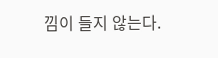낌이 들지 않는다.